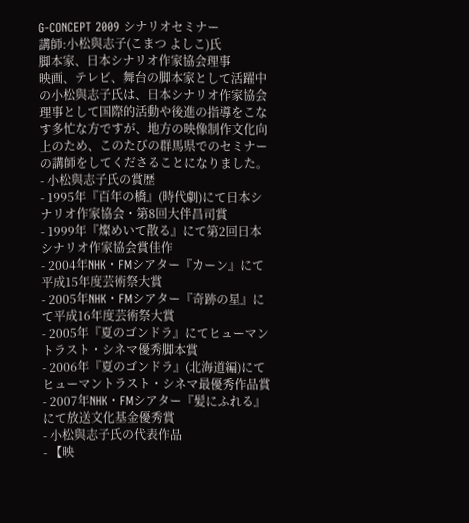G-CONCEPT 2009 シナリオセミナー
講師:小松與志子(こまつ よしこ)氏
脚本家、日本シナリオ作家協会理事
映画、テレビ、舞台の脚本家として活躍中の小松與志子氏は、日本シナリオ作家協会理事として国際的活動や後進の指導をこなす多忙な方ですが、地方の映像制作文化向上のため、このたびの群馬県でのセミナーの講師をしてくださることになりました。
- 小松與志子氏の賞歴
- 1995年『百年の橋』(時代劇)にて日本シナリオ作家協会・第8回大伴昌司賞
- 1999年『燦めいて散る』にて第2回日本シナリオ作家協会賞佳作
- 2004年NHK・FMシアター『カーン』にて平成15年度芸術祭大賞
- 2005年NHK・FMシアター『奇跡の星』にて平成16年度芸術祭大賞
- 2005年『夏のゴンドラ』にてヒューマントラスト・シネマ優秀脚本賞
- 2006年『夏のゴンドラ』(北海道編)にてヒューマントラスト・シネマ最優秀作品賞
- 2007年NHK・FMシアター『髪にふれる』にて放送文化基金優秀賞
- 小松與志子氏の代表作品
- 【映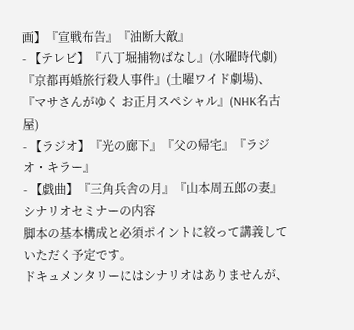画】『宣戦布告』『油断大敵』
- 【テレビ】『八丁堀捕物ばなし』(水曜時代劇)『京都再婚旅行殺人事件』(土曜ワイド劇場)、『マサさんがゆく お正月スペシャル』(NHK名古屋)
- 【ラジオ】『光の廊下』『父の帰宅』『ラジオ・キラー』
- 【戯曲】『三角兵舎の月』『山本周五郎の妻』
シナリオセミナーの内容
脚本の基本構成と必須ポイントに絞って講義していただく予定です。
ドキュメンタリーにはシナリオはありませんが、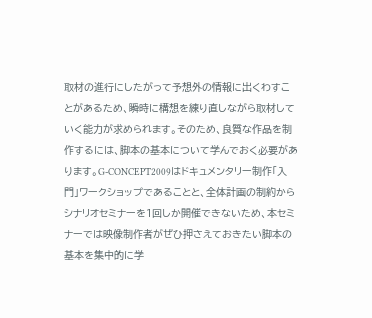取材の進行にしたがって予想外の情報に出くわすことがあるため、瞬時に構想を練り直しながら取材していく能力が求められます。そのため、良質な作品を制作するには、脚本の基本について学んでおく必要があります。G-CONCEPT2009はドキュメンタリー制作「入門」ワークショップであることと、全体計画の制約からシナリオセミナーを1回しか開催できないため、本セミナーでは映像制作者がぜひ押さえておきたい脚本の基本を集中的に学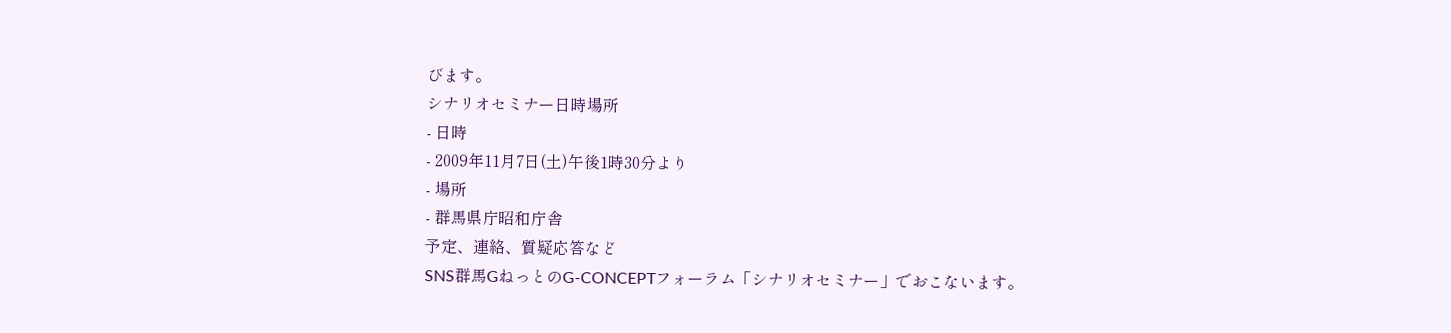びます。
シナリオセミナー日時場所
- 日時
- 2009年11月7日(土)午後1時30分より
- 場所
- 群馬県庁昭和庁舎
予定、連絡、質疑応答など
SNS群馬GねっとのG-CONCEPTフォーラム「シナリオセミナー」でおこないます。